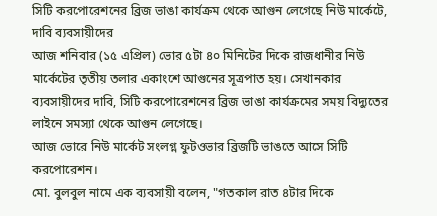সিটি করপোরেশনের ব্রিজ ভাঙা কার্যক্রম থেকে আগুন লেগেছে নিউ মার্কেটে, দাবি ব্যবসায়ীদের
আজ শনিবার (১৫ এপ্রিল) ভোর ৫টা ৪০ মিনিটের দিকে রাজধানীর নিউ মার্কেটের তৃতীয় তলার একাংশে আগুনের সূত্রপাত হয়। সেখানকার ব্যবসায়ীদের দাবি, সিটি করপোরেশনের ব্রিজ ভাঙা কার্যক্রমের সময় বিদ্যুতের লাইনে সমস্যা থেকে আগুন লেগেছে।
আজ ভোরে নিউ মার্কেট সংলগ্ন ফুটওভার ব্রিজটি ভাঙতে আসে সিটি করপোরেশন।
মো. বুলবুল নামে এক ব্যবসায়ী বলেন, "গতকাল রাত ৪টার দিকে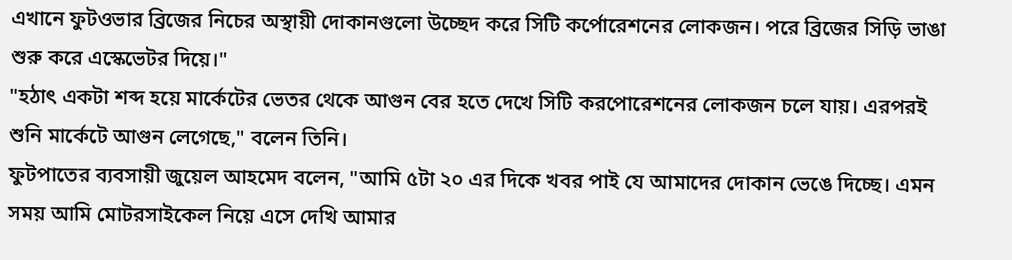এখানে ফুটওভার ব্রিজের নিচের অস্থায়ী দোকানগুলো উচ্ছেদ করে সিটি কর্পোরেশনের লোকজন। পরে ব্রিজের সিড়ি ভাঙা শুরু করে এস্কেভেটর দিয়ে।"
"হঠাৎ একটা শব্দ হয়ে মার্কেটের ভেতর থেকে আগুন বের হতে দেখে সিটি করপোরেশনের লোকজন চলে যায়। এরপরই শুনি মার্কেটে আগুন লেগেছে," বলেন তিনি।
ফুটপাতের ব্যবসায়ী জুয়েল আহমেদ বলেন, "আমি ৫টা ২০ এর দিকে খবর পাই যে আমাদের দোকান ভেঙে দিচ্ছে। এমন সময় আমি মোটরসাইকেল নিয়ে এসে দেখি আমার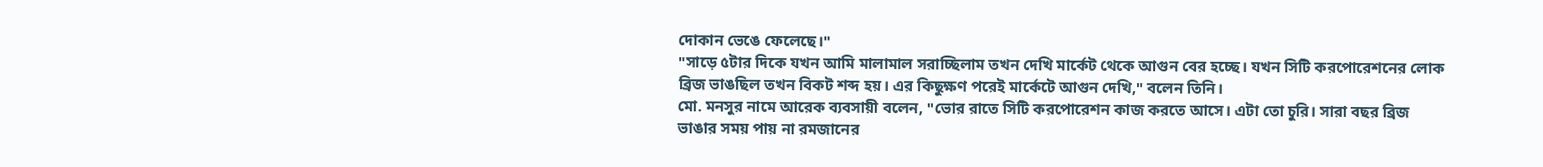দোকান ভেঙে ফেলেছে।"
"সাড়ে ৫টার দিকে যখন আমি মালামাল সরাচ্ছিলাম তখন দেখি মার্কেট থেকে আগুন বের হচ্ছে। যখন সিটি করপোরেশনের লোক ব্রিজ ভাঙছিল তখন বিকট শব্দ হয়। এর কিছুক্ষণ পরেই মার্কেটে আগুন দেখি," বলেন তিনি।
মো. মনসুর নামে আরেক ব্যবসায়ী বলেন, "ভোর রাতে সিটি করপোরেশন কাজ করতে আসে। এটা তো চুরি। সারা বছর ব্রিজ ভাঙার সময় পায় না রমজানের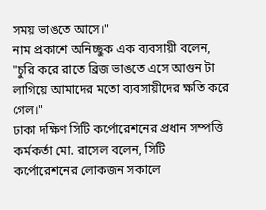সময় ভাঙতে আসে।"
নাম প্রকাশে অনিচ্ছুক এক ব্যবসায়ী বলেন, "চুরি করে রাতে ব্রিজ ভাঙতে এসে আগুন টা লাগিয়ে আমাদের মতো ব্যবসায়ীদের ক্ষতি করে গেল।"
ঢাকা দক্ষিণ সিটি কর্পোরেশনের প্রধান সম্পত্তি কর্মকর্তা মো. রাসেল বলেন, সিটি কর্পোরেশনের লোকজন সকালে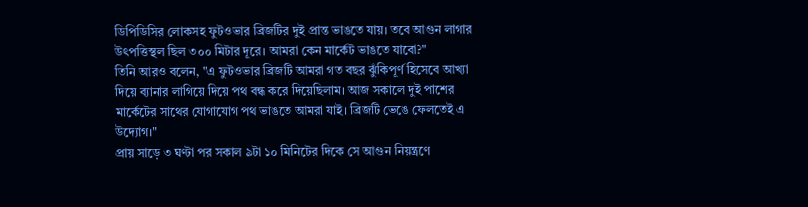ডিপিডিসির লোকসহ ফুটওভার ব্রিজটির দুই প্রান্ত ভাঙতে যায়। তবে আগুন লাগার উৎপত্তিস্থল ছিল ৩০০ মিটার দূরে। আমরা কেন মার্কেট ভাঙতে যাবো?"
তিনি আরও বলেন, "এ ফুটওভার ব্রিজটি আমরা গত বছর ঝুঁকিপূর্ণ হিসেবে আখ্যা দিয়ে ব্যানার লাগিয়ে দিয়ে পথ বন্ধ করে দিয়েছিলাম। আজ সকালে দুই পাশের মার্কেটের সাথের যোগাযোগ পথ ভাঙতে আমরা যাই। ব্রিজটি ভেঙে ফেলতেই এ উদ্যোগ।"
প্রায় সাড়ে ৩ ঘণ্টা পর সকাল ৯টা ১০ মিনিটের দিকে সে আগুন নিয়ন্ত্রণে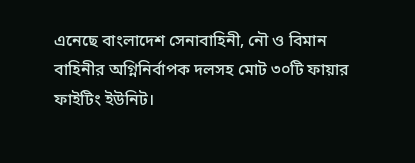এনেছে বাংলাদেশ সেনাবাহিনী, নৌ ও বিমান বাহিনীর অগ্নিনির্বাপক দলসহ মোট ৩০টি ফায়ার ফাইটিং ইউনিট।